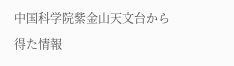中国科学院紫金山天文台から得た情報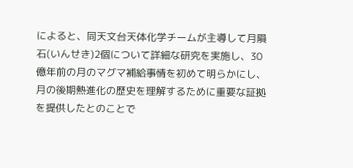によると、同天文台天体化学チームが主導して月隕石(いんせき)2個について詳細な研究を実施し、30億年前の月のマグマ補給事情を初めて明らかにし、月の後期熱進化の歴史を理解するために重要な証拠を提供したとのことで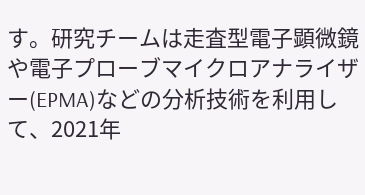す。研究チームは走査型電子顕微鏡や電子プローブマイクロアナライザー(EPMA)などの分析技術を利用して、2021年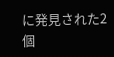に発見された2個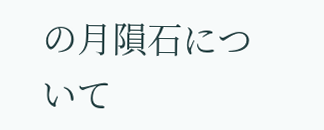の月隕石について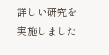詳しい研究を実施しました